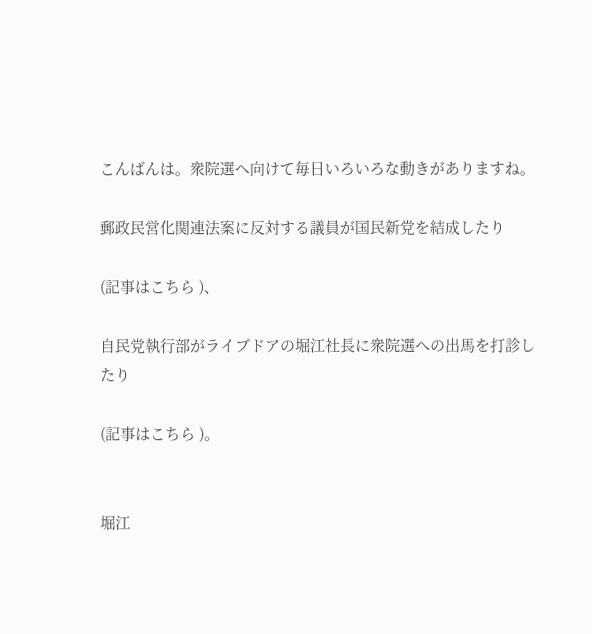こんばんは。衆院選へ向けて毎日いろいろな動きがありますね。

郵政民営化関連法案に反対する議員が国民新党を結成したり

(記事はこちら )、

自民党執行部がライブドアの堀江社長に衆院選への出馬を打診したり

(記事はこちら )。


堀江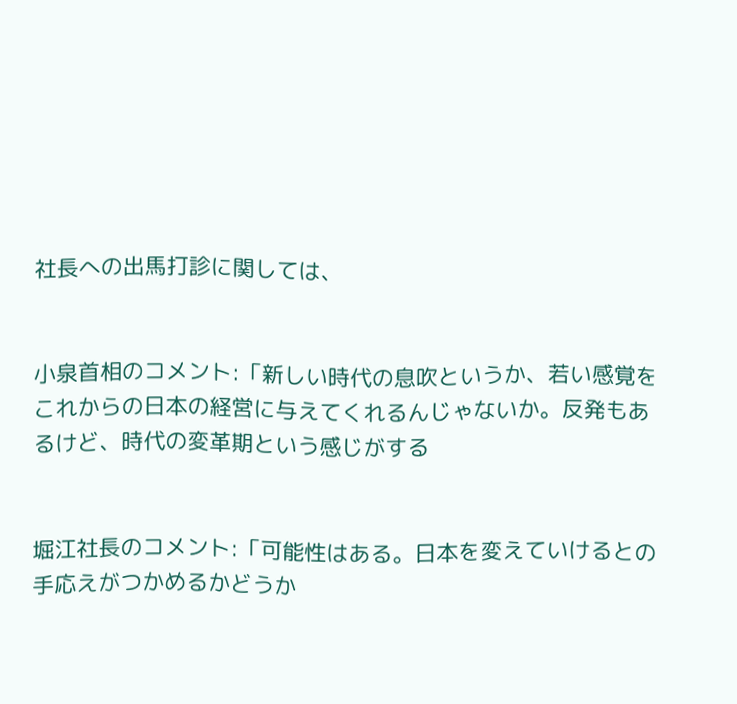社長への出馬打診に関しては、


小泉首相のコメント:「新しい時代の息吹というか、若い感覚をこれからの日本の経営に与えてくれるんじゃないか。反発もあるけど、時代の変革期という感じがする


堀江社長のコメント:「可能性はある。日本を変えていけるとの手応えがつかめるかどうか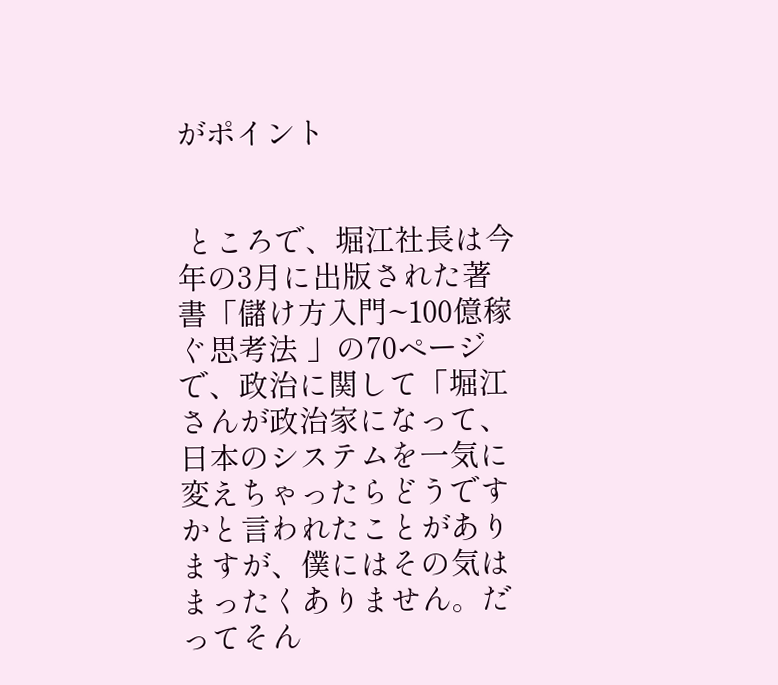がポイント


 ところで、堀江社長は今年の3月に出版された著書「儲け方入門~100億稼ぐ思考法 」の70ページで、政治に関して「堀江さんが政治家になって、日本のシステムを一気に変えちゃったらどうですかと言われたことがありますが、僕にはその気はまったくありません。だってそん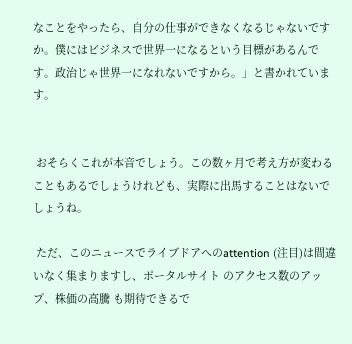なことをやったら、自分の仕事ができなくなるじゃないですか。僕にはビジネスで世界一になるという目標があるんです。政治じゃ世界一になれないですから。」と書かれています。


 おそらくこれが本音でしょう。この数ヶ月で考え方が変わることもあるでしょうけれども、実際に出馬することはないでしょうね。

 ただ、このニュースでライブドアへのattention (注目)は間違いなく集まりますし、ポータルサイト のアクセス数のアップ、株価の高騰 も期待できるで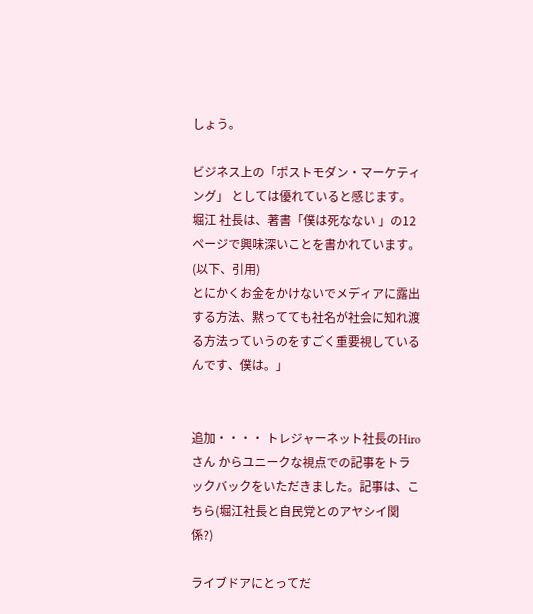しょう。

ビジネス上の「ポストモダン・マーケティング」 としては優れていると感じます。
堀江 社長は、著書「僕は死なない 」の12ページで興味深いことを書かれています。(以下、引用)
とにかくお金をかけないでメディアに露出する方法、黙ってても社名が社会に知れ渡る方法っていうのをすごく重要視しているんです、僕は。」


追加・・・・ トレジャーネット社長のHiroさん からユニークな視点での記事をトラックバックをいただきました。記事は、こちら(堀江社長と自民党とのアヤシイ関係?)

ライブドアにとってだ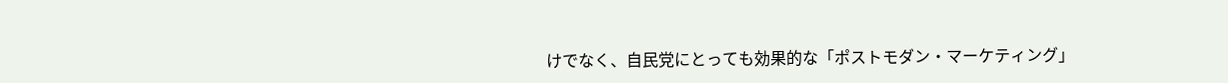けでなく、自民党にとっても効果的な「ポストモダン・マーケティング」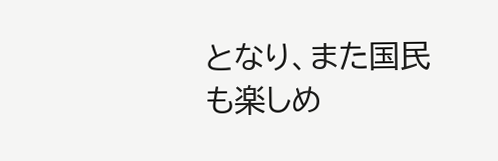となり、また国民も楽しめ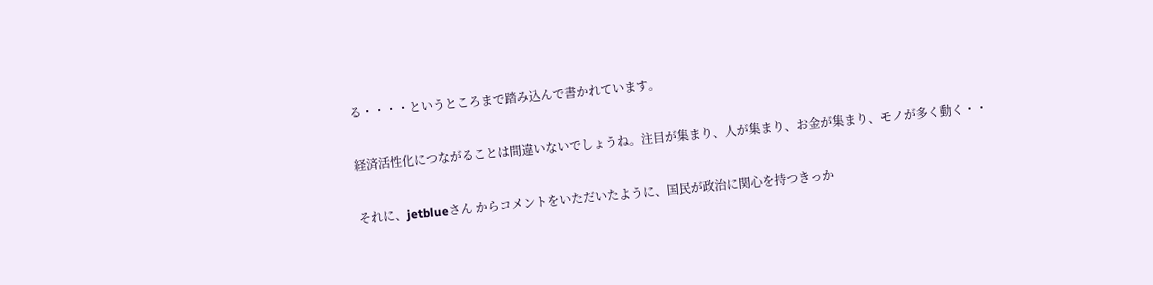る・・・・というところまで踏み込んで書かれています。

経済活性化につながることは間違いないでしょうね。注目が集まり、人が集まり、お金が集まり、モノが多く動く・・

それに、jetblueさん からコメントをいただいたように、国民が政治に関心を持つきっか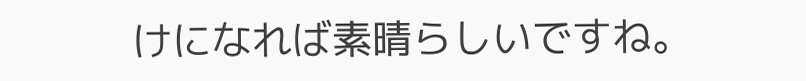けになれば素晴らしいですね。